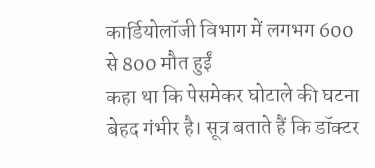कार्डियोलॉजी विभाग में लगभग 600 से 800 मौत हुईं
कहा था कि पेसमेकर घोटाले की घटना बेहद गंभीर है। सूत्र बताते हैं कि डॉक्टर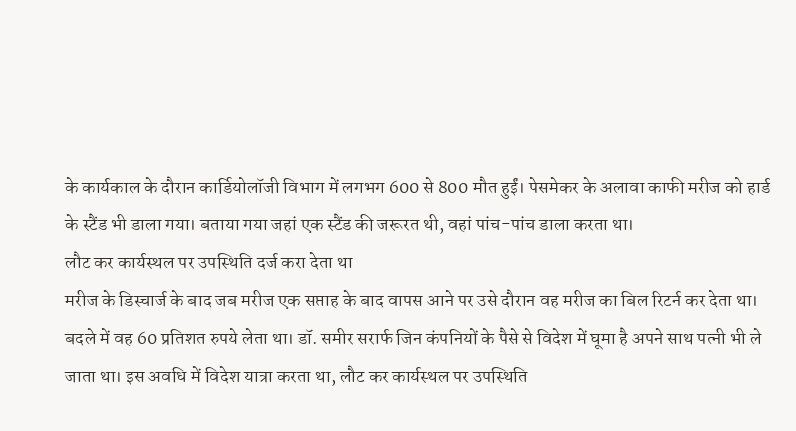के कार्यकाल के दौरान कार्डियोलॉजी विभाग में लगभग 600 से 800 मौत हुईं। पेसमेकर के अलावा काफी मरीज को हार्ड के स्टैंड भी डाला गया। बताया गया जहां एक स्टैंड की जरूरत थी, वहां पांच-पांच डाला करता था।
लौट कर कार्यस्थल पर उपस्थिति दर्ज करा देता था
मरीज के डिस्चार्ज के बाद जब मरीज एक सप्ताह के बाद वापस आने पर उसे दौरान वह मरीज का बिल रिटर्न कर देता था। बदले में वह 60 प्रतिशत रुपये लेता था। डॉ. समीर सरार्फ जिन कंपनियों के पैसे से विदेश में घूमा है अपने साथ पत्नी भी ले जाता था। इस अवधि में विदेश यात्रा करता था, लौट कर कार्यस्थल पर उपस्थिति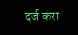दर्ज करा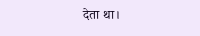देता था।